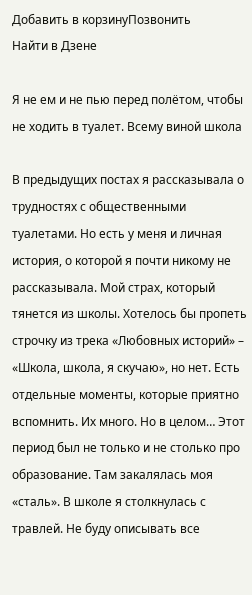Добавить в корзинуПозвонить
Найти в Дзене

Я не ем и не пью перед полётом, чтобы не ходить в туалет. Всему виной школа

В предыдущих постах я рассказывала о трудностях с общественными туалетами. Но есть у меня и личная история, о которой я почти никому не рассказывала. Мой страх, который тянется из школы. Хотелось бы пропеть строчку из трека «Любовных историй» – «Школа, школа, я скучаю», но нет. Есть отдельные моменты, которые приятно вспомнить. Их много. Но в целом… Этот период был не только и не столько про образование. Там закалялась моя «сталь». В школе я столкнулась с травлей. Не буду описывать все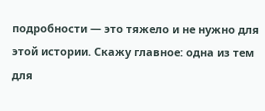подробности — это тяжело и не нужно для этой истории. Скажу главное: одна из тем для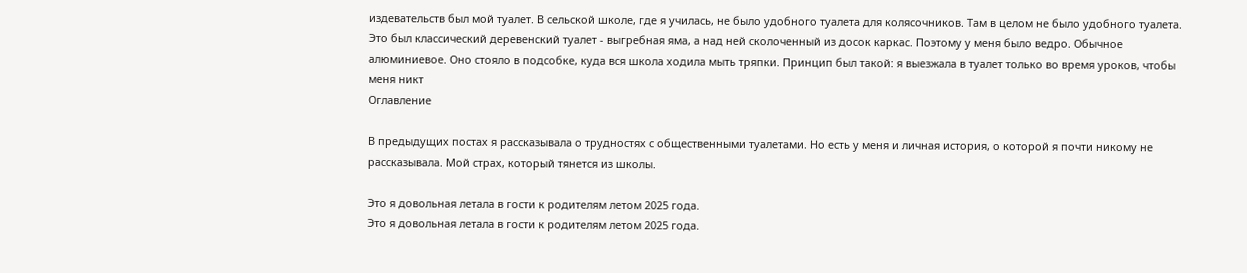издевательств был мой туалет. В сельской школе, где я училась, не было удобного туалета для колясочников. Там в целом не было удобного туалета. Это был классический деревенский туалет - выгребная яма, а над ней сколоченный из досок каркас. Поэтому у меня было ведро. Обычное алюминиевое. Оно стояло в подсобке, куда вся школа ходила мыть тряпки. Принцип был такой: я выезжала в туалет только во время уроков, чтобы меня никт
Оглавление

В предыдущих постах я рассказывала о трудностях с общественными туалетами. Но есть у меня и личная история, о которой я почти никому не рассказывала. Мой страх, который тянется из школы.

Это я довольная летала в гости к родителям летом 2025 года.
Это я довольная летала в гости к родителям летом 2025 года.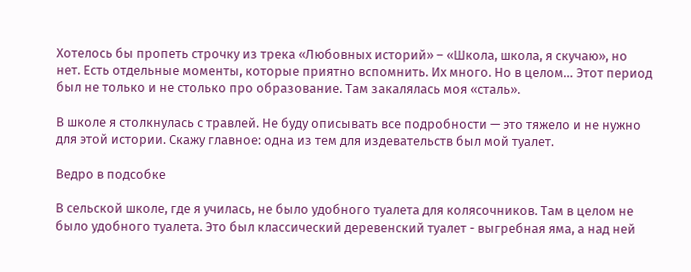Хотелось бы пропеть строчку из трека «Любовных историй» – «Школа, школа, я скучаю», но нет. Есть отдельные моменты, которые приятно вспомнить. Их много. Но в целом… Этот период был не только и не столько про образование. Там закалялась моя «сталь».

В школе я столкнулась с травлей. Не буду описывать все подробности — это тяжело и не нужно для этой истории. Скажу главное: одна из тем для издевательств был мой туалет.

Ведро в подсобке

В сельской школе, где я училась, не было удобного туалета для колясочников. Там в целом не было удобного туалета. Это был классический деревенский туалет - выгребная яма, а над ней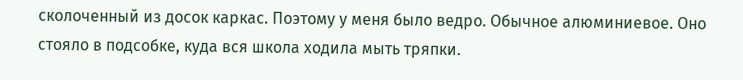сколоченный из досок каркас. Поэтому у меня было ведро. Обычное алюминиевое. Оно стояло в подсобке, куда вся школа ходила мыть тряпки.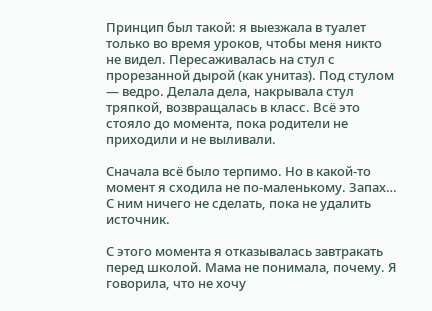Принцип был такой: я выезжала в туалет только во время уроков, чтобы меня никто не видел. Пересаживалась на стул с прорезанной дырой (как унитаз). Под стулом — ведро. Делала дела, накрывала стул тряпкой, возвращалась в класс. Всё это стояло до момента, пока родители не приходили и не выливали.

Сначала всё было терпимо. Но в какой-то момент я сходила не по-маленькому. Запах… С ним ничего не сделать, пока не удалить источник.

С этого момента я отказывалась завтракать перед школой. Мама не понимала, почему. Я говорила, что не хочу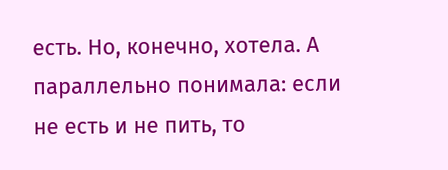есть. Но, конечно, хотела. А параллельно понимала: если не есть и не пить, то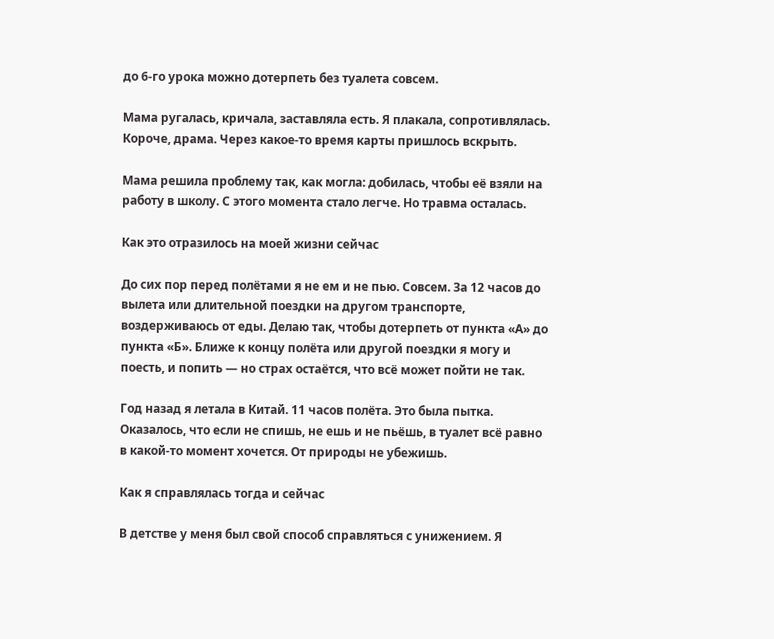до 6-го урока можно дотерпеть без туалета совсем.

Мама ругалась, кричала, заставляла есть. Я плакала, сопротивлялась. Короче, драма. Через какое-то время карты пришлось вскрыть.

Мама решила проблему так, как могла: добилась, чтобы её взяли на работу в школу. С этого момента стало легче. Но травма осталась.

Как это отразилось на моей жизни сейчас

До сих пор перед полётами я не ем и не пью. Совсем. За 12 часов до вылета или длительной поездки на другом транспорте, воздерживаюсь от еды. Делаю так, чтобы дотерпеть от пункта «А» до пункта «Б». Ближе к концу полёта или другой поездки я могу и поесть, и попить — но страх остаётся, что всё может пойти не так.

Год назад я летала в Китай. 11 часов полёта. Это была пытка. Оказалось, что если не спишь, не ешь и не пьёшь, в туалет всё равно в какой-то момент хочется. От природы не убежишь.

Как я справлялась тогда и сейчас

В детстве у меня был свой способ справляться с унижением. Я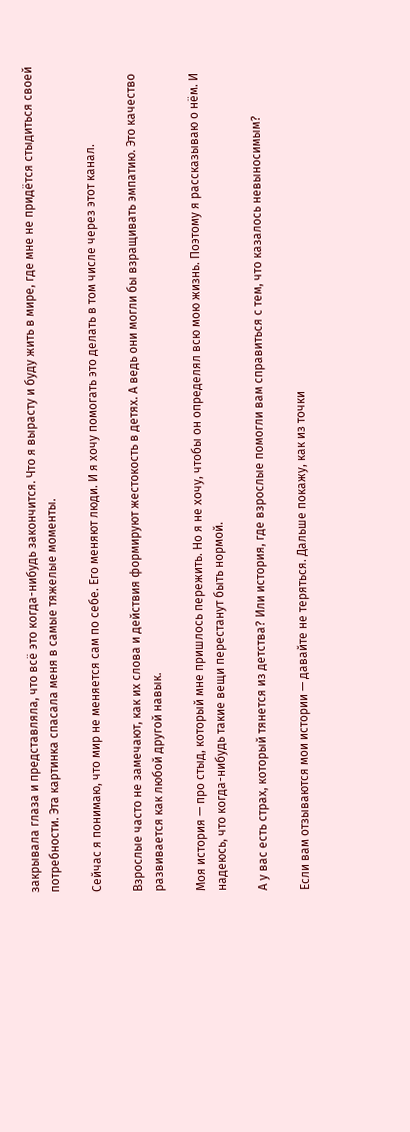закрывала глаза и представляла, что всё это когда-нибудь закончится. Что я вырасту и буду жить в мире, где мне не придётся стыдиться своей потребности. Эта картинка спасала меня в самые тяжелые моменты.

Сейчас я понимаю, что мир не меняется сам по себе. Его меняют люди. И я хочу помогать это делать в том числе через этот канал.

Взрослые часто не замечают, как их слова и действия формируют жестокость в детях. А ведь они могли бы взращивать эмпатию. Это качество развивается как любой другой навык.

Моя история — про стыд, который мне пришлось пережить. Но я не хочу, чтобы он определял всю мою жизнь. Поэтому я рассказываю о нём. И надеюсь, что когда-нибудь такие вещи перестанут быть нормой.

А у вас есть страх, который тянется из детства? Или история, где взрослые помогли вам справиться с тем, что казалось невыносимым?

Если вам отзываются мои истории — давайте не теряться. Дальше покажу, как из точки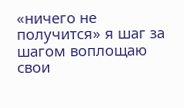«ничего не получится» я шаг за шагом воплощаю свои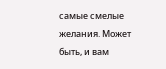самые смелые желания. Может быть, и вам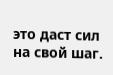это даст сил на свой шаг.